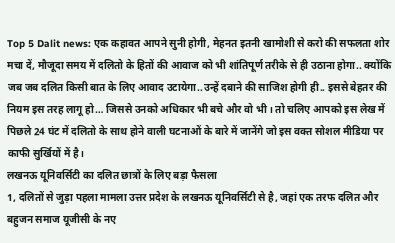Top 5 Dalit news: एक कहावत आपने सुनी होगी, मेहनत इतनी खामोशी से करो की सफलता शोर मचा दें, मौजूदा समय में दलितो के हितों की आवाज को भी शांतिपूर्ण तरीके से ही उठाना होगा.. क्योंकि जब जब दलित किसी बात के लिए आवाद उटायेगा..उन्हें दबाने की साजिश होगी ही.. इससे बेहतर की नियम इस तरह लागू हो… जिससे उनको अधिकार भी बचे और वो भी। तो चलिए आपको इस लेख में पिछले 24 घंट में दलितो के साथ होने वाली घटनाओं के बारे में जानेंगे जो इस वक्त सोशल मीडिया पर काफी सुर्खियों में है।
लखनऊ यूनिवर्सिटी का दलित छात्रों के लिए बड़ा फैसला
1, दलितों से जुड़ा पहला मामला उत्तर प्रदेश के लखनऊ यूनिवर्सिटी से है, जहां एक तरफ दलित और बहुजन समाज यूजीसी के नए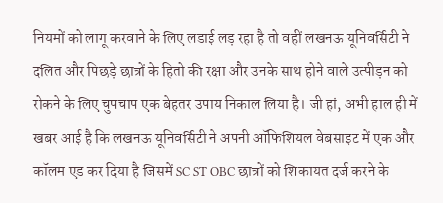नियमों को लागू करवाने के लिए लडाई लड़ रहा है तो वहीं लखनऊ यूनिवर्सिटी ने दलित और पिछड़े छात्रों के हितो की रक्षा और उनके साथ होने वाले उत्पीड़न को रोकने के लिए चुपचाप एक बेहतर उपाय निकाल लिया है। जी हां, अभी हाल ही में खबर आई है कि लखनऊ यूनिवर्सिटी ने अपनी ऑफिशियल वेबसाइट में एक और कॉलम एड कर दिया है जिसमें SC ST OBC छात्रों को शिकायत दर्ज करने के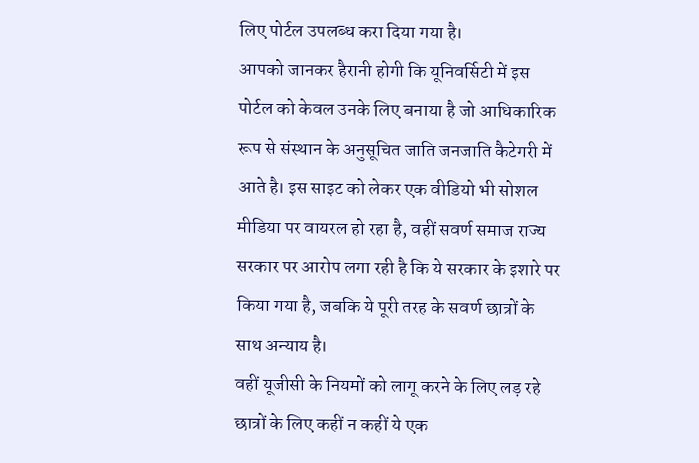लिए पोर्टल उपलब्ध करा दिया गया है।
आपको जानकर हैरानी होगी कि यूनिवर्सिटी में इस पोर्टल को केवल उनके लिए बनाया है जो आधिकारिक रूप से संस्थान के अनुसूचित जाति जनजाति कैटेगरी में आते है। इस साइट को लेकर एक वीडियो भी सोशल मीडिया पर वायरल हो रहा है, वहीं सवर्ण समाज राज्य सरकार पर आरोप लगा रही है कि ये सरकार के इशारे पर किया गया है, जबकि ये पूरी तरह के सवर्ण छात्रों के साथ अन्याय है।
वहीं यूजीसी के नियमों को लागू करने के लिए लड़ रहे छात्रों के लिए कहीं न कहीं ये एक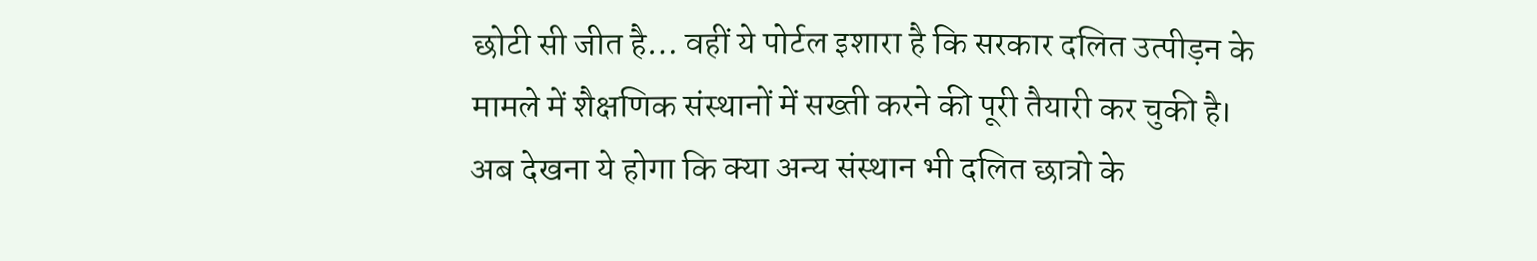छोटी सी जीत है… वहीं ये पोर्टल इशारा है कि सरकार दलित उत्पीड़न के मामले में शैक्षणिक संस्थानों में सख्ती करने की पूरी तैयारी कर चुकी है। अब देखना ये होगा कि क्या अन्य संस्थान भी दलित छात्रो के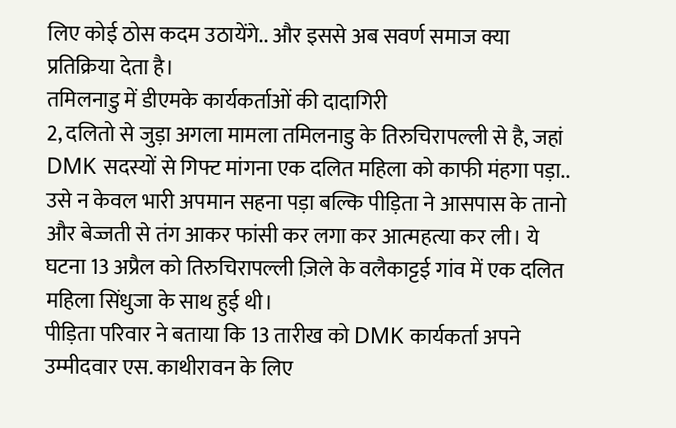लिए कोई ठोस कदम उठायेंगे.. और इससे अब सवर्ण समाज क्या प्रतिक्रिया देता है।
तमिलनाडु में डीएमके कार्यकर्ताओं की दादागिरी
2, दलितो से जुड़ा अगला मामला तमिलनाडु के तिरुचिरापल्ली से है, जहां DMK सदस्यों से गिफ्ट मांगना एक दलित महिला को काफी मंहगा पड़ा.. उसे न केवल भारी अपमान सहना पड़ा बल्कि पीड़िता ने आसपास के तानो और बेज्जती से तंग आकर फांसी कर लगा कर आत्महत्या कर ली। ये घटना 13 अप्रैल को तिरुचिरापल्ली ज़िले के वलैकाट्टई गांव में एक दलित महिला सिंधुजा के साथ हुई थी।
पीड़िता परिवार ने बताया कि 13 तारीख को DMK कार्यकर्ता अपने उम्मीदवार एस. काथीरावन के लिए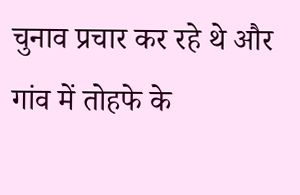चुनाव प्रचार कर रहे थे और गांव में तोहफे के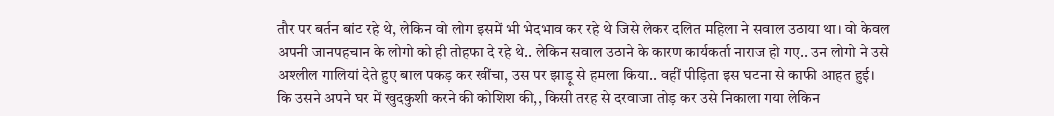तौर पर बर्तन बांट रहे थे, लेकिन वो लोग इसमें भी भेदभाव कर रहे थे जिसे लेकर दलित महिला ने सवाल उठाया था। वो केवल अपनी जानपहचान के लोगो को ही तोहफा दे रहे थे.. लेकिन सवाल उठाने के कारण कार्यकर्ता नाराज हो गए.. उन लोगो ने उसे अश्लील गालियां देते हुए बाल पकड़ कर खींचा, उस पर झाड़ू से हमला किया.. वहीं पीड़िता इस घटना से काफी आहत हुई।
कि उसने अपने घर में खुदकुशी करने की कोशिश की,, किसी तरह से दरवाजा तोड़ कर उसे निकाला गया लेकिन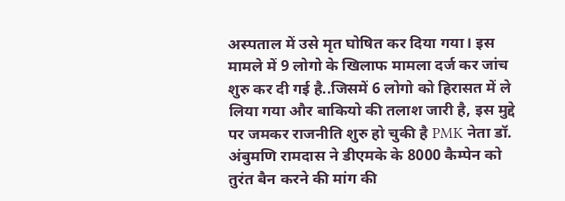अस्पताल में उसे मृत घोषित कर दिया गया। इस मामले में 9 लोगो के खिलाफ मामला दर्ज कर जांच शुरु कर दी गई है..जिसमें 6 लोगो को हिरासत में ले लिया गया और बाकियो की तलाश जारी है, इस मुद्दे पर जमकर राजनीति शुरु हो चुकी है PMK नेता डॉ. अंबुमणि रामदास ने डीएमके के 8000 कैम्पेन को तुरंत बैन करने की मांग की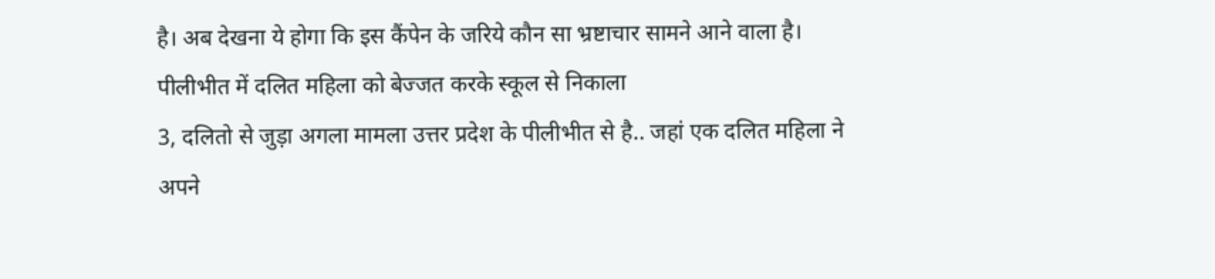है। अब देखना ये होगा कि इस कैंपेन के जरिये कौन सा भ्रष्टाचार सामने आने वाला है।
पीलीभीत में दलित महिला को बेज्जत करके स्कूल से निकाला
3, दलितो से जुड़ा अगला मामला उत्तर प्रदेश के पीलीभीत से है.. जहां एक दलित महिला ने अपने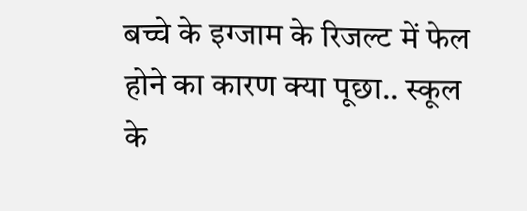बच्चे के इग्जाम के रिजल्ट में फेल होने का कारण क्या पूछा.. स्कूल के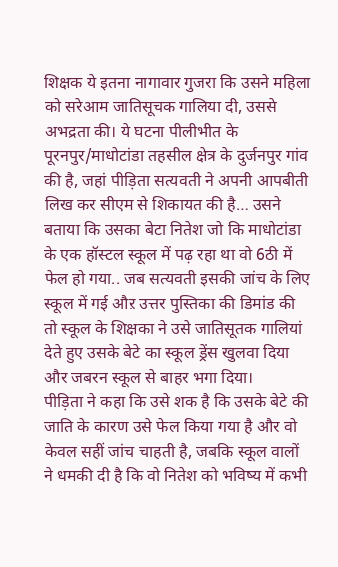शिक्षक ये इतना नागावार गुजरा कि उसने महिला को सरेआम जातिसूचक गालिया दी, उससे अभद्रता की। ये घटना पीलीभीत के पूरनपुर/माधोटांडा तहसील क्षेत्र के दुर्जनपुर गांव की है, जहां पीड़िता सत्यवती ने अपनी आपबीती लिख कर सीएम से शिकायत की है… उसने बताया कि उसका बेटा नितेश जो कि माधोटांडा के एक हॉस्टल स्कूल में पढ़ रहा था वो 6ठी में फेल हो गया.. जब सत्यवती इसकी जांच के लिए स्कूल में गई औऱ उत्तर पुस्तिका की डिमांड की तो स्कूल के शिक्षका ने उसे जातिसूतक गालियां देते हुए उसके बेटे का स्कूल ड्रेंस खुलवा दिया और जबरन स्कूल से बाहर भगा दिया।
पीड़िता ने कहा कि उसे शक है कि उसके बेटे की जाति के कारण उसे फेल किया गया है और वो केवल सहीं जांच चाहती है, जबकि स्कूल वालों ने धमकी दी है कि वो नितेश को भविष्य में कभी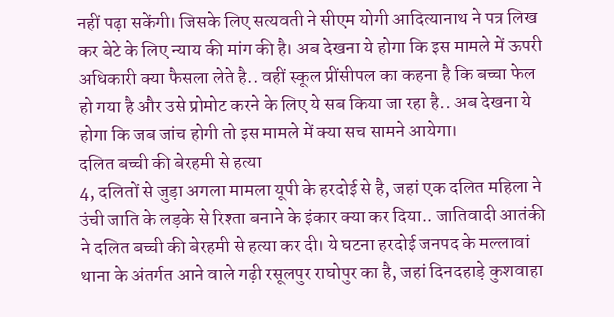नहीं पढ़ा सकेंगी। जिसके लिए सत्यवती ने सीएम योगी आदित्यानाथ ने पत्र लिख कर बेटे के लिए न्याय की मांग की है। अब देखना ये होगा कि इस मामले में ऊपरी अधिकारी क्या फैसला लेते है.. वहीं स्कूल प्रींसीपल का कहना है कि बच्चा फेल हो गया है और उसे प्रोमोट करने के लिए ये सब किया जा रहा है.. अब देखना ये होगा कि जब जांच होगी तो इस मामले में क्या सच सामने आयेगा।
दलित बच्ची की बेरहमी से हत्या
4, दलितों से जुड़ा अगला मामला यूपी के हरदोई से है, जहां एक दलित महिला ने उंची जाति के लड़के से रिश्ता बनाने के इंकार क्या कर दिया.. जातिवादी आतंकी ने दलित बच्ची की बेरहमी से हत्या कर दी। ये घटना हरदोई जनपद के मल्लावां थाना के अंतर्गत आने वाले गढ़ी रसूलपुर राघोपुर का है, जहां दिनदहाड़े कुशवाहा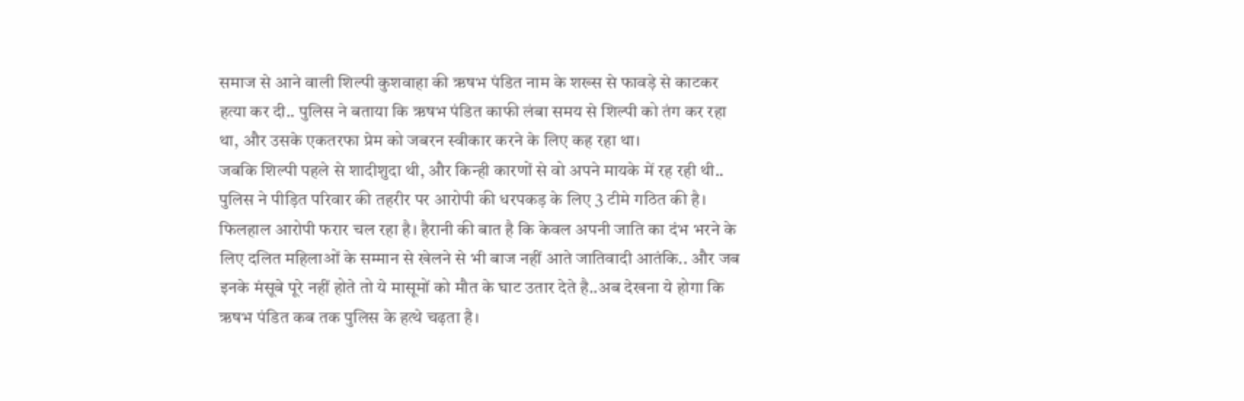समाज से आने वाली शिल्पी कुशवाहा की ऋषभ पंडित नाम के शख्स से फावड़े से काटकर हत्या कर दी.. पुलिस ने बताया कि ऋषभ पंडित काफी लंबा समय से शिल्पी को तंग कर रहा था, और उसके एकतरफा प्रेम को जबरन स्वीकार करने के लिए कह रहा था।
जबकि शिल्पी पहले से शादीशुदा थी, और किन्ही कारणों से वो अपने मायके में रह रही थी.. पुलिस ने पीड़ित परिवार की तहरीर पर आरोपी की धरपकड़ के लिए 3 टीमे गठित की है। फिलहाल आरोपी फरार चल रहा है। हैरानी की बात है कि केवल अपनी जाति का दंभ भरने के लिए दलित महिलाओं के सम्मान से खेलने से भी बाज नहीं आते जातिवादी आतंकि.. और जब इनके मंसूबे पूरे नहीं होते तो ये मासूमों को मौत के घाट उतार देते है..अब देखना ये होगा कि ऋषभ पंडित कब तक पुलिस के हत्थे चढ़ता है।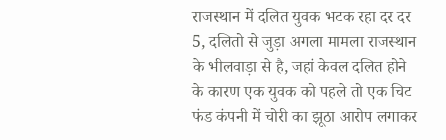राजस्थान में दलित युवक भटक रहा दर दर
5, दलितो से जुड़ा अगला मामला राजस्थान के भीलवाड़ा से है, जहां केवल दलित होने के कारण एक युवक को पहले तो एक चिट फंड कंपनी में चोरी का झूठा आरोप लगाकर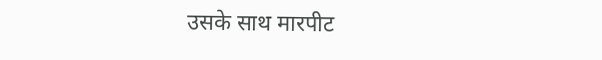उसके साथ मारपीट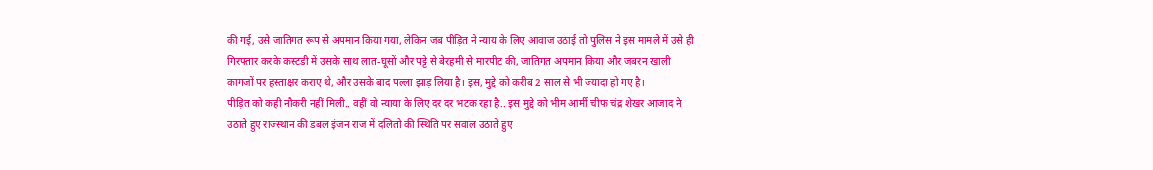की गई, उसे जातिगत रूप से अपमान किया गया, लेकिन जब पीड़ित ने न्याय के लिए आवाज उठाई तो पुलिस ने इस मामले में उसे ही गिरफ्तार करके कस्टडी में उसके साथ लात-घूसों और पट्टे से बेरहमी से मारपीट की, जातिगत अपमान किया और जबरन खाली कागजों पर हस्ताक्षर कराए थे, और उसके बाद पल्ला झाड़ लिया है। इस, मुद्दे को करीब 2 साल से भी ज्यादा हो गए है।
पीड़ित को कही नौकरी नहीं मिली.. वहीं वो न्याया के लिए दर दर भटक रहा है.. इस मुद्दे को भीम आर्मी चीफ चंद्र शेखर आजाद ने उठाते हुए राज्स्थान की डबल इंजन राज में दलितो की स्थिति पर सवाल उठाते हुए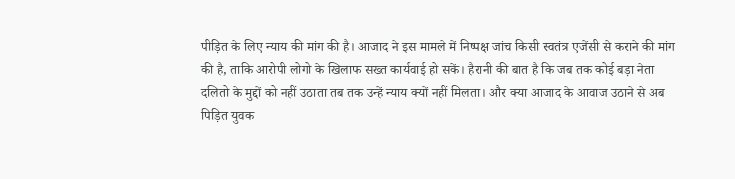पीड़ित के लिए न्याय की मांग की है। आजाद ने इस मामले में निष्पक्ष जांच किसी स्वतंत्र एजेंसी से कराने की मांग की है, ताकि आरोपी लोगो के खिलाफ सख्त कार्यवाई हो सकें। हैरानी की बात है कि जब तक कोई बड़ा नेता दलितो के मुद्दों को नहीं उठाता तब तक उन्हें न्याय क्यों नहीं मिलता। और क्या आजाद के आवाज उठाने से अब पिड़ित युवक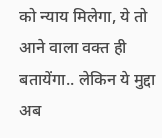को न्याय मिलेगा, ये तो आने वाला वक्त ही बतायेंगा.. लेकिन ये मुद्दा अब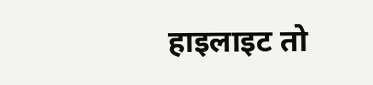हाइलाइट तो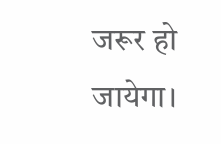जरूर हो जायेगा।